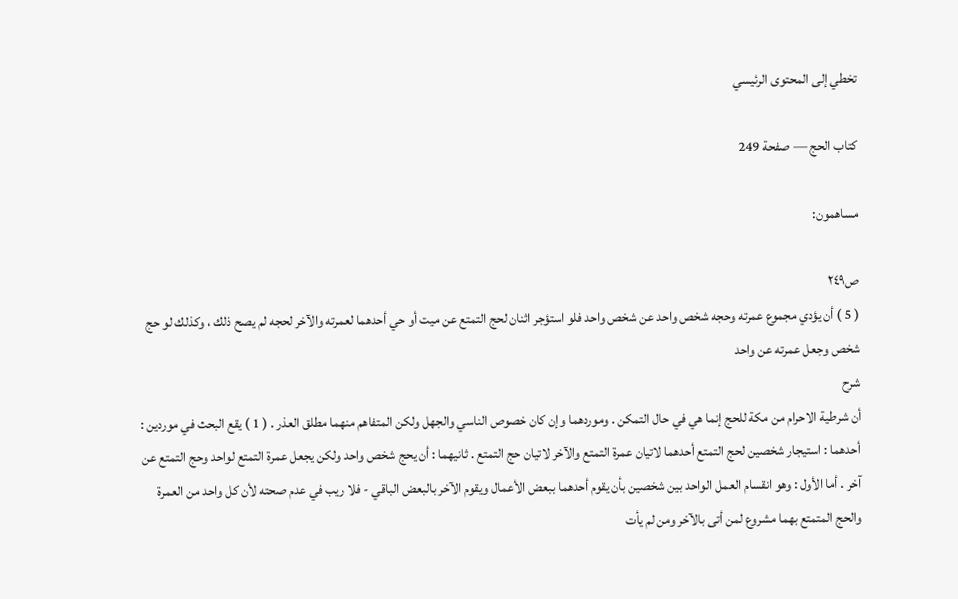تخطي إلى المحتوى الرئيسي

كتاب الحج — صفحة 249

مساهمون:

ص٢٤٩
( 5 ) أن يؤدي مجموع عمرته وحجه شخص واحد عن شخص واحد فلو استؤجر اثنان لحج التمتع عن ميت أو حي أحدهما لعمرته والآخر لحجه لم يصح ذلك ، وكذلك لو حج شخص وجعل عمرته عن واحد
شرح
أن شرطية الاحرام من مكة للحج إنما هي في حال التمكن . وموردهما وإن كان خصوص الناسي والجهل ولكن المتفاهم منهما مطلق العذر . ( 1 ) يقع البحث في موردين : أحدهما : استيجار شخصين لحج التمتع أحدهما لاتيان عمرة التمتع والآخر لاتيان حج التمتع . ثانيهما : أن يحج شخص واحد ولكن يجعل عمرة التمتع لواحد وحج التمتع عن آخر . أما الأول : وهو انقسام العمل الواحد بين شخصين بأن يقوم أحدهما ببعض الأعمال ويقوم الآخر بالبعض الباقي - فلا ريب في عدم صحته لأن كل واحد من العمرة والحج المتمتع بهما مشروع لمن أتى بالآخر ومن لم يأت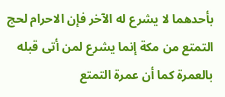بأحدهما لا يشرع له الآخر فإن الاحرام لحج التمتع من مكة إنما يشرع لمن أتى قبله بالعمرة كما أن عمرة التمتع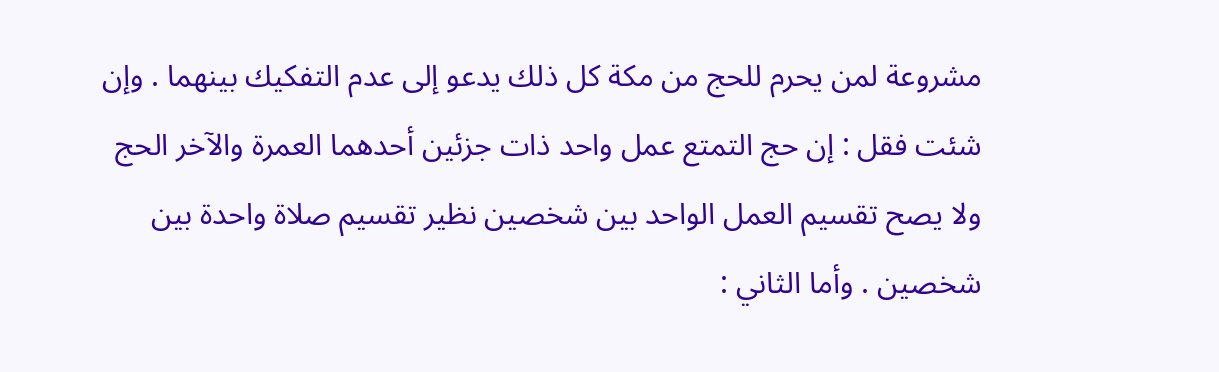مشروعة لمن يحرم للحج من مكة كل ذلك يدعو إلى عدم التفكيك بينهما . وإن شئت فقل : إن حج التمتع عمل واحد ذات جزئين أحدهما العمرة والآخر الحج ولا يصح تقسيم العمل الواحد بين شخصين نظير تقسيم صلاة واحدة بين شخصين . وأما الثاني :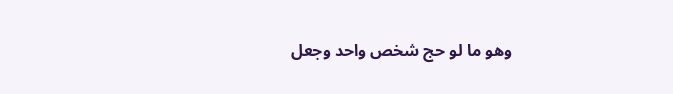وهو ما لو حج شخص واحد وجعل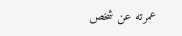عمرته عن شخص